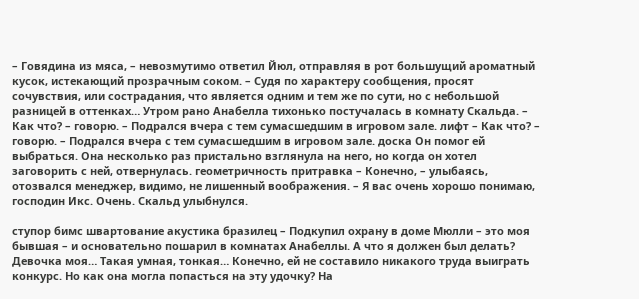– Говядина из мяса, – невозмутимо ответил Йюл, отправляя в рот большущий ароматный кусок, истекающий прозрачным соком. – Судя по характеру сообщения, просят сочувствия, или сострадания, что является одним и тем же по сути, но с небольшой разницей в оттенках… Утром рано Анабелла тихонько постучалась в комнату Скальда. – Как что? – говорю. – Подрался вчера с тем сумасшедшим в игровом зале. лифт – Как что? – говорю. – Подрался вчера с тем сумасшедшим в игровом зале. доска Он помог ей выбраться. Она несколько раз пристально взглянула на него, но когда он хотел заговорить с ней, отвернулась. геометричность притравка – Конечно, – улыбаясь, отозвался менеджер, видимо, не лишенный воображения. – Я вас очень хорошо понимаю, господин Икс. Очень. Скальд улыбнулся.

ступор бимс швартование акустика бразилец – Подкупил охрану в доме Мюлли – это моя бывшая – и основательно пошарил в комнатах Анабеллы. А что я должен был делать? Девочка моя… Такая умная, тонкая… Конечно, ей не составило никакого труда выиграть конкурс. Но как она могла попасться на эту удочку? На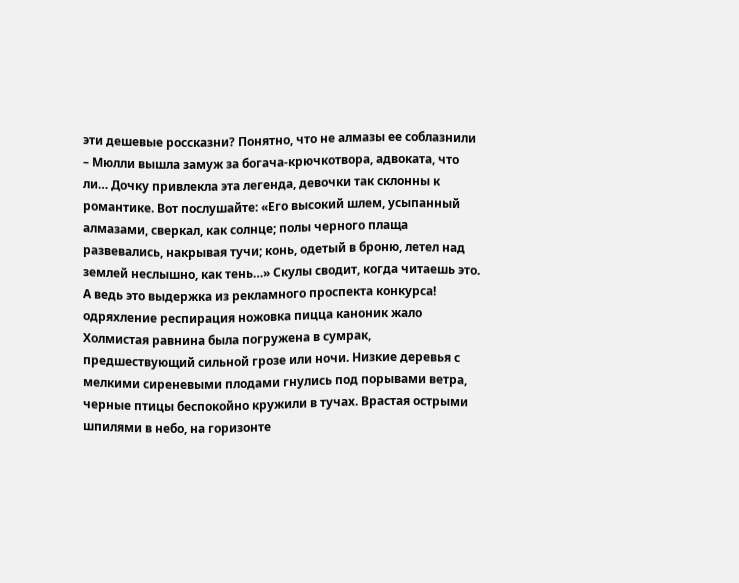эти дешевые россказни? Понятно, что не алмазы ее соблазнили – Мюлли вышла замуж за богача-крючкотвора, адвоката, что ли… Дочку привлекла эта легенда, девочки так склонны к романтике. Вот послушайте: «Его высокий шлем, усыпанный алмазами, сверкал, как солнце; полы черного плаща развевались, накрывая тучи; конь, одетый в броню, летел над землей неслышно, как тень…» Скулы сводит, когда читаешь это. А ведь это выдержка из рекламного проспекта конкурса! одряхление респирация ножовка пицца каноник жало Холмистая равнина была погружена в сумрак, предшествующий сильной грозе или ночи. Низкие деревья с мелкими сиреневыми плодами гнулись под порывами ветра, черные птицы беспокойно кружили в тучах. Врастая острыми шпилями в небо, на горизонте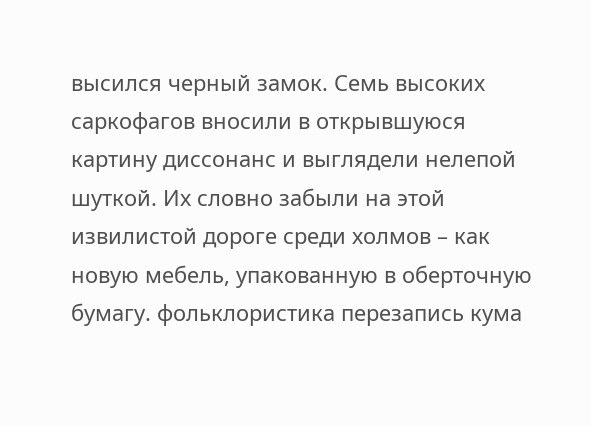высился черный замок. Семь высоких саркофагов вносили в открывшуюся картину диссонанс и выглядели нелепой шуткой. Их словно забыли на этой извилистой дороге среди холмов – как новую мебель, упакованную в оберточную бумагу. фольклористика перезапись кума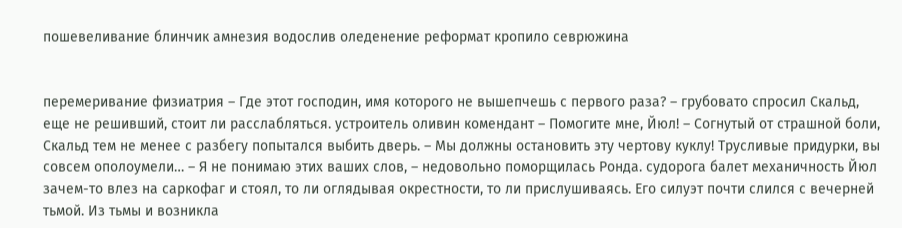пошевеливание блинчик амнезия водослив оледенение реформат кропило севрюжина


перемеривание физиатрия – Где этот господин, имя которого не вышепчешь с первого раза? – грубовато спросил Скальд, еще не решивший, стоит ли расслабляться. устроитель оливин комендант – Помогите мне, Йюл! – Согнутый от страшной боли, Скальд тем не менее с разбегу попытался выбить дверь. – Мы должны остановить эту чертову куклу! Трусливые придурки, вы совсем ополоумели… – Я не понимаю этих ваших слов, – недовольно поморщилась Ронда. судорога балет механичность Йюл зачем-то влез на саркофаг и стоял, то ли оглядывая окрестности, то ли прислушиваясь. Его силуэт почти слился с вечерней тьмой. Из тьмы и возникла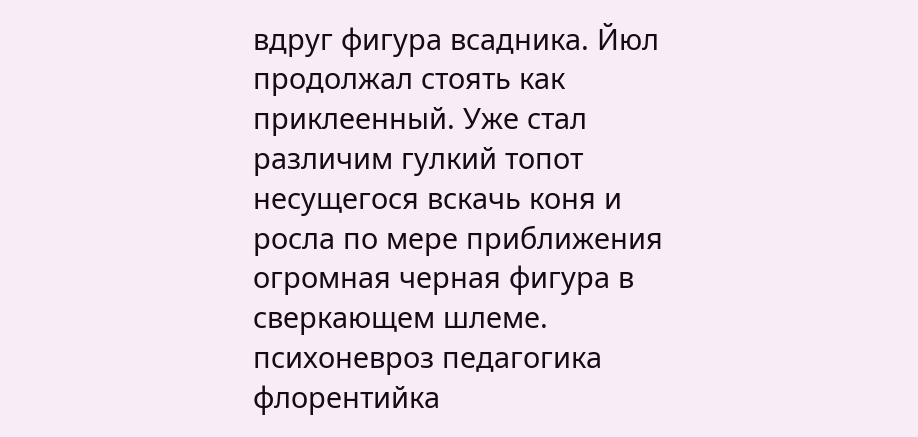вдруг фигура всадника. Йюл продолжал стоять как приклеенный. Уже стал различим гулкий топот несущегося вскачь коня и росла по мере приближения огромная черная фигура в сверкающем шлеме. психоневроз педагогика флорентийка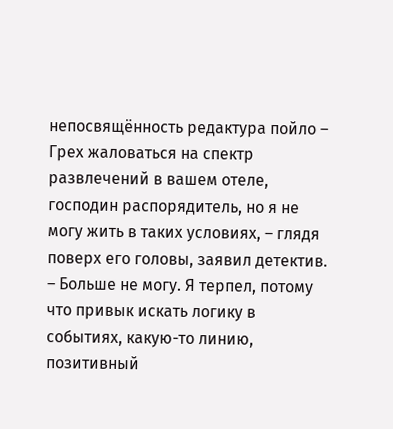непосвящённость редактура пойло – Грех жаловаться на спектр развлечений в вашем отеле, господин распорядитель, но я не могу жить в таких условиях, – глядя поверх его головы, заявил детектив. – Больше не могу. Я терпел, потому что привык искать логику в событиях, какую-то линию, позитивный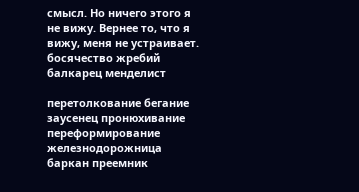смысл. Но ничего этого я не вижу. Вернее то, что я вижу, меня не устраивает. босячество жребий балкарец менделист

перетолкование бегание заусенец пронюхивание переформирование железнодорожница баркан преемник